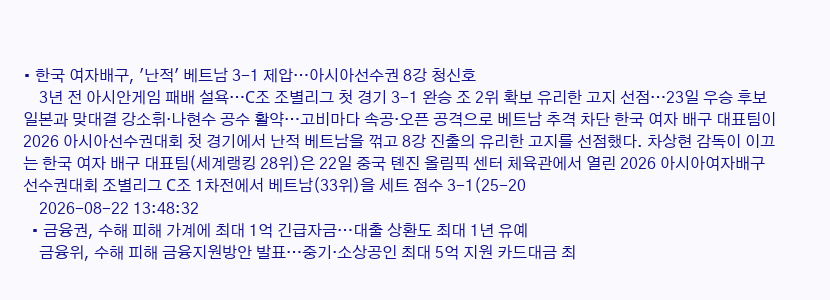• 한국 여자배구, '난적' 베트남 3-1 제압…아시아선수권 8강 청신호
    3년 전 아시안게임 패배 설욕…C조 조별리그 첫 경기 3-1 완승 조 2위 확보 유리한 고지 선점…23일 우승 후보 일본과 맞대결 강소휘·나현수 공수 활약…고비마다 속공·오픈 공격으로 베트남 추격 차단 한국 여자 배구 대표팀이 2026 아시아선수권대회 첫 경기에서 난적 베트남을 꺾고 8강 진출의 유리한 고지를 선점했다. 차상현 감독이 이끄는 한국 여자 배구 대표팀(세계랭킹 28위)은 22일 중국 톈진 올림픽 센터 체육관에서 열린 2026 아시아여자배구선수권대회 조별리그 C조 1차전에서 베트남(33위)을 세트 점수 3-1(25-20
    2026-08-22 13:48:32
  • 금융권, 수해 피해 가계에 최대 1억 긴급자금…대출 상환도 최대 1년 유예
    금융위, 수해 피해 금융지원방안 발표…중기·소상공인 최대 5억 지원 카드대금 최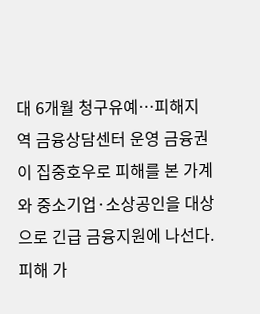대 6개월 청구유예…피해지역 금융상담센터 운영 금융권이 집중호우로 피해를 본 가계와 중소기업·소상공인을 대상으로 긴급 금융지원에 나선다. 피해 가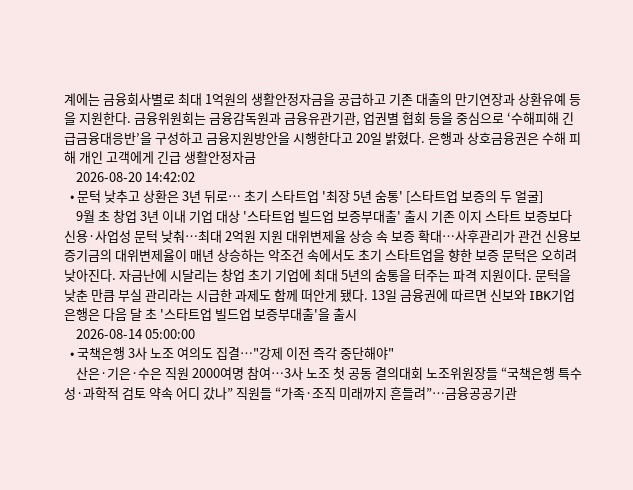계에는 금융회사별로 최대 1억원의 생활안정자금을 공급하고 기존 대출의 만기연장과 상환유예 등을 지원한다. 금융위원회는 금융감독원과 금융유관기관, 업권별 협회 등을 중심으로 ‘수해피해 긴급금융대응반’을 구성하고 금융지원방안을 시행한다고 20일 밝혔다. 은행과 상호금융권은 수해 피해 개인 고객에게 긴급 생활안정자금
    2026-08-20 14:42:02
  • 문턱 낮추고 상환은 3년 뒤로… 초기 스타트업 '최장 5년 숨통' [스타트업 보증의 두 얼굴]
    9월 초 창업 3년 이내 기업 대상 '스타트업 빌드업 보증부대출' 출시 기존 이지 스타트 보증보다 신용·사업성 문턱 낮춰…최대 2억원 지원 대위변제율 상승 속 보증 확대…사후관리가 관건 신용보증기금의 대위변제율이 매년 상승하는 악조건 속에서도 초기 스타트업을 향한 보증 문턱은 오히려 낮아진다. 자금난에 시달리는 창업 초기 기업에 최대 5년의 숨통을 터주는 파격 지원이다. 문턱을 낮춘 만큼 부실 관리라는 시급한 과제도 함께 떠안게 됐다. 13일 금융권에 따르면 신보와 IBK기업은행은 다음 달 초 '스타트업 빌드업 보증부대출'을 출시
    2026-08-14 05:00:00
  • 국책은행 3사 노조 여의도 집결…"강제 이전 즉각 중단해야"
    산은·기은·수은 직원 2000여명 참여…3사 노조 첫 공동 결의대회 노조위원장들 “국책은행 특수성·과학적 검토 약속 어디 갔나” 직원들 “가족·조직 미래까지 흔들려”…금융공공기관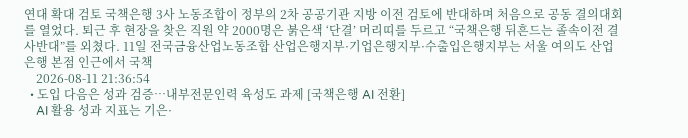연대 확대 검토 국책은행 3사 노동조합이 정부의 2차 공공기관 지방 이전 검토에 반대하며 처음으로 공동 결의대회를 열었다. 퇴근 후 현장을 찾은 직원 약 2000명은 붉은색 ‘단결’ 머리띠를 두르고 “국책은행 뒤흔드는 졸속이전 결사반대”를 외쳤다. 11일 전국금융산업노동조합 산업은행지부·기업은행지부·수출입은행지부는 서울 여의도 산업은행 본점 인근에서 국책
    2026-08-11 21:36:54
  • 도입 다음은 성과 검증…내부전문인력 육성도 과제 [국책은행 AI 전환]
    AI 활용 성과 지표는 기은·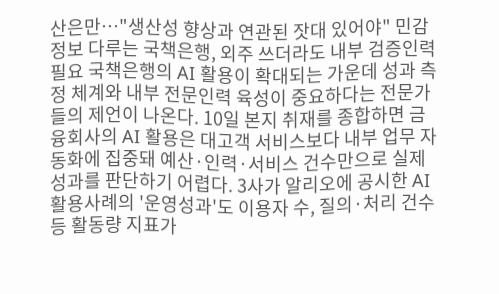산은만…"생산성 향상과 연관된 잣대 있어야" 민감정보 다루는 국책은행, 외주 쓰더라도 내부 검증인력 필요 국책은행의 AI 활용이 확대되는 가운데 성과 측정 체계와 내부 전문인력 육성이 중요하다는 전문가들의 제언이 나온다. 10일 본지 취재를 종합하면 금융회사의 AI 활용은 대고객 서비스보다 내부 업무 자동화에 집중돼 예산·인력·서비스 건수만으로 실제 성과를 판단하기 어렵다. 3사가 알리오에 공시한 AI활용사례의 '운영성과'도 이용자 수, 질의·처리 건수 등 활동량 지표가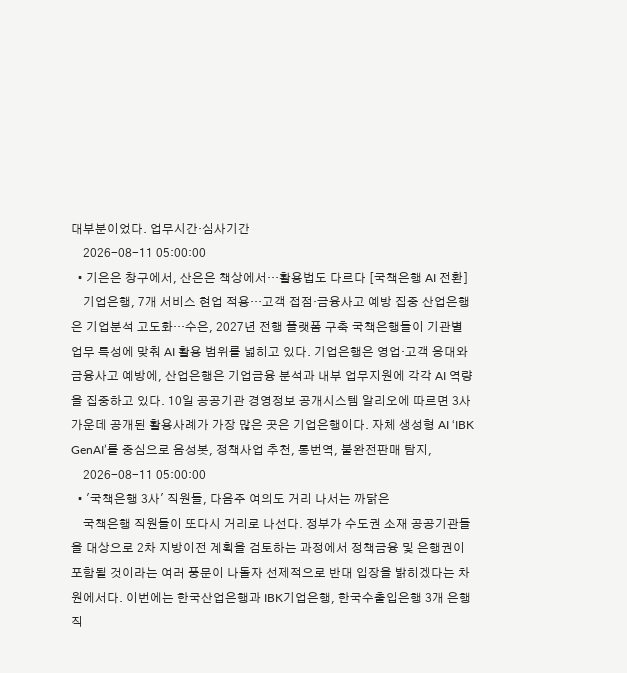대부분이었다. 업무시간·심사기간
    2026-08-11 05:00:00
  • 기은은 창구에서, 산은은 책상에서…활용법도 다르다 [국책은행 AI 전환]
    기업은행, 7개 서비스 현업 적용…고객 접점·금융사고 예방 집중 산업은행은 기업분석 고도화…수은, 2027년 전행 플랫폼 구축 국책은행들이 기관별 업무 특성에 맞춰 AI 활용 범위를 넓히고 있다. 기업은행은 영업·고객 응대와 금융사고 예방에, 산업은행은 기업금융 분석과 내부 업무지원에 각각 AI 역량을 집중하고 있다. 10일 공공기관 경영정보 공개시스템 알리오에 따르면 3사 가운데 공개된 활용사례가 가장 많은 곳은 기업은행이다. 자체 생성형 AI ‘IBK GenAI’를 중심으로 음성봇, 정책사업 추천, 통번역, 불완전판매 탐지,
    2026-08-11 05:00:00
  • '국책은행 3사' 직원들, 다음주 여의도 거리 나서는 까닭은
    국책은행 직원들이 또다시 거리로 나선다. 정부가 수도권 소재 공공기관들을 대상으로 2차 지방이전 계획을 검토하는 과정에서 정책금융 및 은행권이 포함될 것이라는 여러 풍문이 나돌자 선제적으로 반대 입장을 밝히겠다는 차원에서다. 이번에는 한국산업은행과 IBK기업은행, 한국수출입은행 3개 은행 직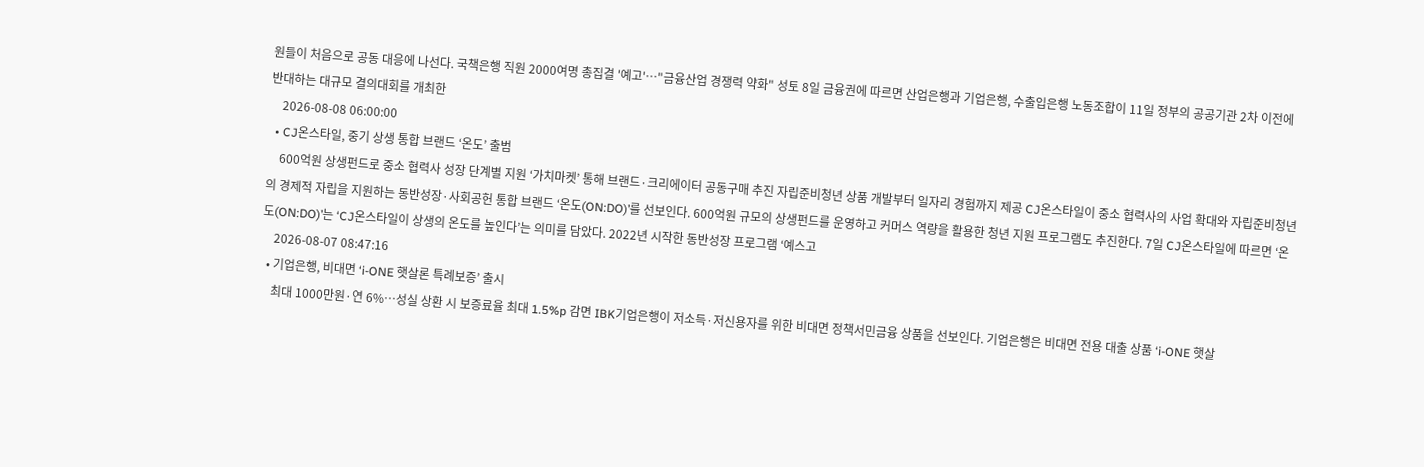원들이 처음으로 공동 대응에 나선다. 국책은행 직원 2000여명 총집결 '예고'⋯"금융산업 경쟁력 약화" 성토 8일 금융권에 따르면 산업은행과 기업은행, 수출입은행 노동조합이 11일 정부의 공공기관 2차 이전에 반대하는 대규모 결의대회를 개최한
    2026-08-08 06:00:00
  • CJ온스타일, 중기 상생 통합 브랜드 ‘온도’ 출범
    600억원 상생펀드로 중소 협력사 성장 단계별 지원 ‘가치마켓’ 통해 브랜드·크리에이터 공동구매 추진 자립준비청년 상품 개발부터 일자리 경험까지 제공 CJ온스타일이 중소 협력사의 사업 확대와 자립준비청년의 경제적 자립을 지원하는 동반성장·사회공헌 통합 브랜드 ‘온도(ON:DO)’를 선보인다. 600억원 규모의 상생펀드를 운영하고 커머스 역량을 활용한 청년 지원 프로그램도 추진한다. 7일 CJ온스타일에 따르면 ‘온도(ON:DO)’는 ‘CJ온스타일이 상생의 온도를 높인다’는 의미를 담았다. 2022년 시작한 동반성장 프로그램 ‘예스고
    2026-08-07 08:47:16
  • 기업은행, 비대면 ‘i-ONE 햇살론 특례보증’ 출시
    최대 1000만원·연 6%…성실 상환 시 보증료율 최대 1.5%p 감면 IBK기업은행이 저소득·저신용자를 위한 비대면 정책서민금융 상품을 선보인다. 기업은행은 비대면 전용 대출 상품 ‘i-ONE 햇살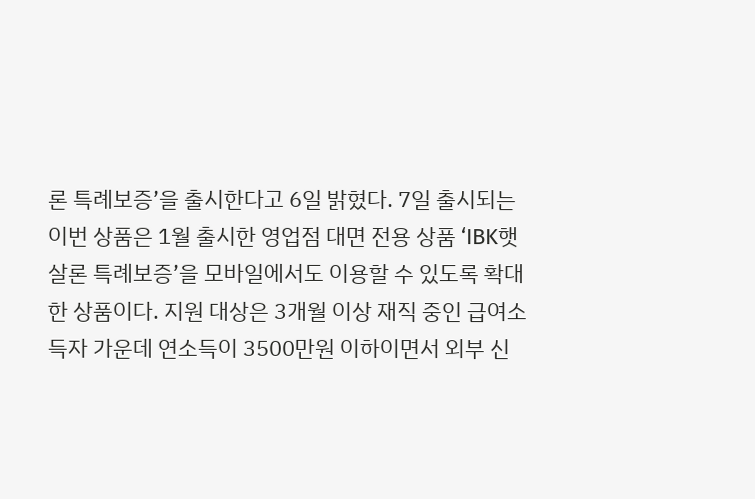론 특례보증’을 출시한다고 6일 밝혔다. 7일 출시되는 이번 상품은 1월 출시한 영업점 대면 전용 상품 ‘IBK햇살론 특례보증’을 모바일에서도 이용할 수 있도록 확대한 상품이다. 지원 대상은 3개월 이상 재직 중인 급여소득자 가운데 연소득이 3500만원 이하이면서 외부 신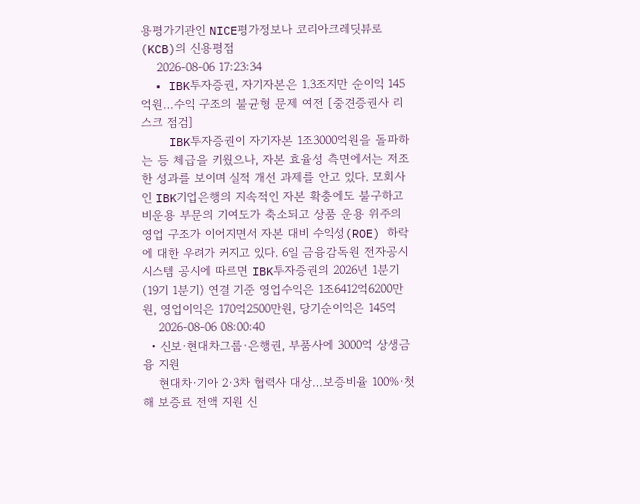용평가기관인 NICE평가정보나 코리아크레딧뷰로(KCB)의 신용평점
    2026-08-06 17:23:34
  • IBK투자증권, 자기자본은 1.3조지만 순이익 145억원…수익 구조의 불균형 문제 여전 [중견증권사 리스크 점검]
    IBK투자증권이 자기자본 1조3000억원을 돌파하는 등 체급을 키웠으나, 자본 효율성 측면에서는 저조한 성과를 보이며 실적 개선 과제를 안고 있다. 모회사인 IBK기업은행의 지속적인 자본 확충에도 불구하고 비운용 부문의 기여도가 축소되고 상품 운용 위주의 영업 구조가 이어지면서 자본 대비 수익성(ROE) 하락에 대한 우려가 커지고 있다. 6일 금융감독원 전자공시시스템 공시에 따르면 IBK투자증권의 2026년 1분기(19기 1분기) 연결 기준 영업수익은 1조6412억6200만원, 영업이익은 170억2500만원, 당기순이익은 145억
    2026-08-06 08:00:40
  • 신보·현대차그룹·은행권, 부품사에 3000억 상생금융 지원
    현대차·기아 2·3차 협력사 대상…보증비율 100%·첫해 보증료 전액 지원 신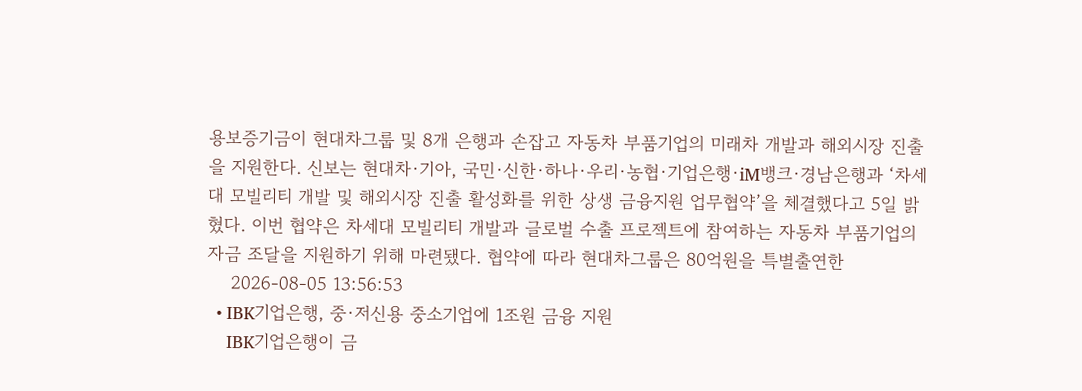용보증기금이 현대차그룹 및 8개 은행과 손잡고 자동차 부품기업의 미래차 개발과 해외시장 진출을 지원한다. 신보는 현대차·기아, 국민·신한·하나·우리·농협·기업은행·iM뱅크·경남은행과 ‘차세대 모빌리티 개발 및 해외시장 진출 활성화를 위한 상생 금융지원 업무협약’을 체결했다고 5일 밝혔다. 이번 협약은 차세대 모빌리티 개발과 글로벌 수출 프로젝트에 참여하는 자동차 부품기업의 자금 조달을 지원하기 위해 마련됐다. 협약에 따라 현대차그룹은 80억원을 특별출연한
    2026-08-05 13:56:53
  • IBK기업은행, 중·저신용 중소기업에 1조원 금융 지원
    IBK기업은행이 금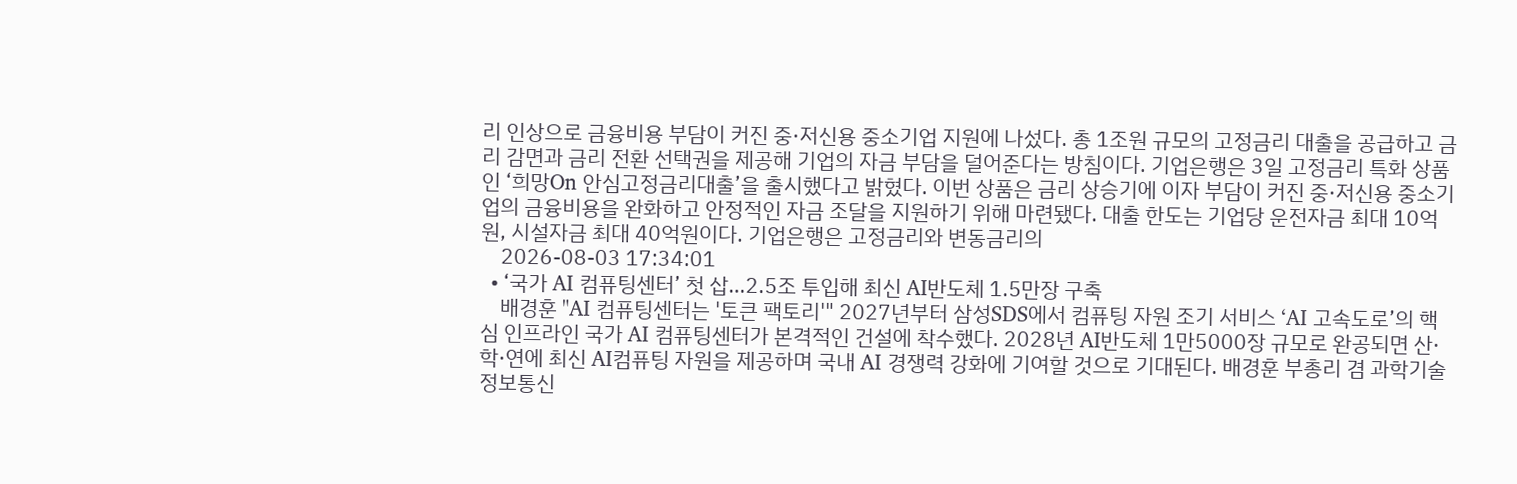리 인상으로 금융비용 부담이 커진 중·저신용 중소기업 지원에 나섰다. 총 1조원 규모의 고정금리 대출을 공급하고 금리 감면과 금리 전환 선택권을 제공해 기업의 자금 부담을 덜어준다는 방침이다. 기업은행은 3일 고정금리 특화 상품인 ‘희망On 안심고정금리대출’을 출시했다고 밝혔다. 이번 상품은 금리 상승기에 이자 부담이 커진 중·저신용 중소기업의 금융비용을 완화하고 안정적인 자금 조달을 지원하기 위해 마련됐다. 대출 한도는 기업당 운전자금 최대 10억원, 시설자금 최대 40억원이다. 기업은행은 고정금리와 변동금리의
    2026-08-03 17:34:01
  • ‘국가 AI 컴퓨팅센터’ 첫 삽…2.5조 투입해 최신 AI반도체 1.5만장 구축
    배경훈 "AI 컴퓨팅센터는 '토큰 팩토리'" 2027년부터 삼성SDS에서 컴퓨팅 자원 조기 서비스 ‘AI 고속도로’의 핵심 인프라인 국가 AI 컴퓨팅센터가 본격적인 건설에 착수했다. 2028년 AI반도체 1만5000장 규모로 완공되면 산·학·연에 최신 AI컴퓨팅 자원을 제공하며 국내 AI 경쟁력 강화에 기여할 것으로 기대된다. 배경훈 부총리 겸 과학기술정보통신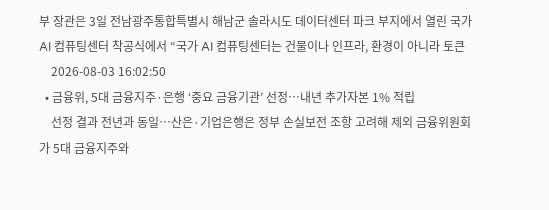부 장관은 3일 전남광주통합특별시 해남군 솔라시도 데이터센터 파크 부지에서 열린 국가 AI 컴퓨팅센터 착공식에서 “국가 AI 컴퓨팅센터는 건물이나 인프라, 환경이 아니라 토큰
    2026-08-03 16:02:50
  • 금융위, 5대 금융지주·은행 ‘중요 금융기관’ 선정…내년 추가자본 1% 적립
    선정 결과 전년과 동일…산은·기업은행은 정부 손실보전 조항 고려해 제외 금융위원회가 5대 금융지주와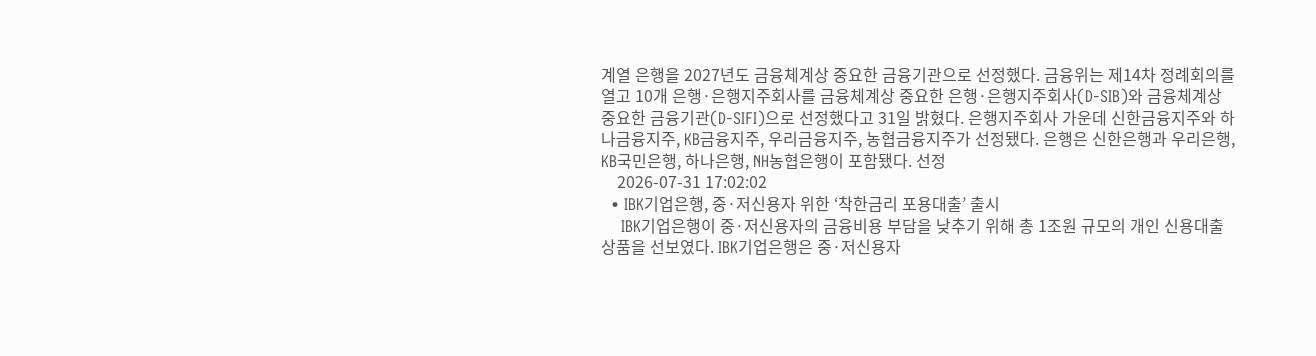계열 은행을 2027년도 금융체계상 중요한 금융기관으로 선정했다. 금융위는 제14차 정례회의를 열고 10개 은행·은행지주회사를 금융체계상 중요한 은행·은행지주회사(D-SIB)와 금융체계상 중요한 금융기관(D-SIFI)으로 선정했다고 31일 밝혔다. 은행지주회사 가운데 신한금융지주와 하나금융지주, KB금융지주, 우리금융지주, 농협금융지주가 선정됐다. 은행은 신한은행과 우리은행, KB국민은행, 하나은행, NH농협은행이 포함됐다. 선정
    2026-07-31 17:02:02
  • IBK기업은행, 중·저신용자 위한 ‘착한금리 포용대출’ 출시
    IBK기업은행이 중·저신용자의 금융비용 부담을 낮추기 위해 총 1조원 규모의 개인 신용대출 상품을 선보였다. IBK기업은행은 중·저신용자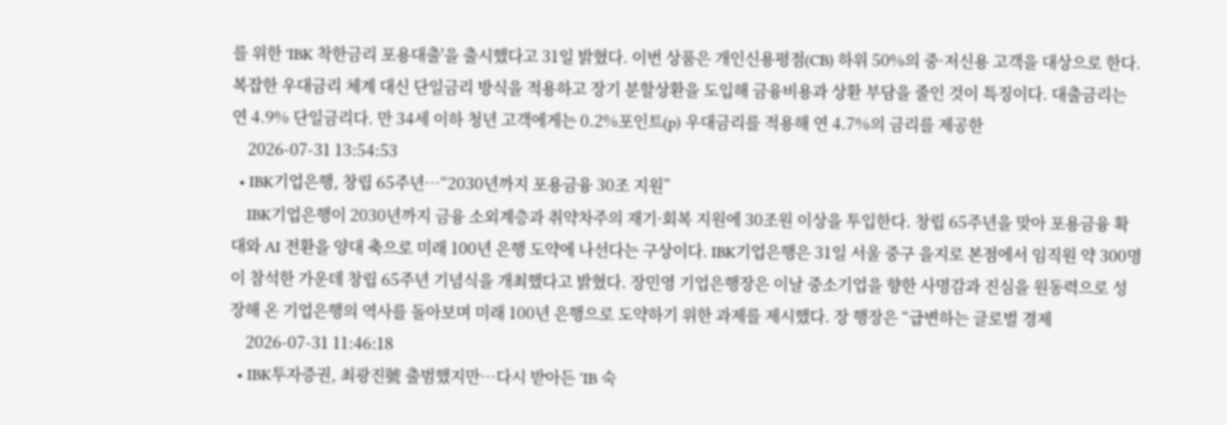를 위한 'IBK 착한금리 포용대출'을 출시했다고 31일 밝혔다. 이번 상품은 개인신용평점(CB) 하위 50%의 중·저신용 고객을 대상으로 한다. 복잡한 우대금리 체계 대신 단일금리 방식을 적용하고 장기 분할상환을 도입해 금융비용과 상환 부담을 줄인 것이 특징이다. 대출금리는 연 4.9% 단일금리다. 만 34세 이하 청년 고객에게는 0.2%포인트(p) 우대금리를 적용해 연 4.7%의 금리를 제공한
    2026-07-31 13:54:53
  • IBK기업은행, 창립 65주년⋯“2030년까지 포용금융 30조 지원”
    IBK기업은행이 2030년까지 금융 소외계층과 취약차주의 재기·회복 지원에 30조원 이상을 투입한다. 창립 65주년을 맞아 포용금융 확대와 AI 전환을 양대 축으로 미래 100년 은행 도약에 나선다는 구상이다. IBK기업은행은 31일 서울 중구 을지로 본점에서 임직원 약 300명이 참석한 가운데 창립 65주년 기념식을 개최했다고 밝혔다. 장민영 기업은행장은 이날 중소기업을 향한 사명감과 진심을 원동력으로 성장해 온 기업은행의 역사를 돌아보며 미래 100년 은행으로 도약하기 위한 과제를 제시했다. 장 행장은 “급변하는 글로벌 경제
    2026-07-31 11:46:18
  • IBK투자증권, 최광진號 출범했지만…다시 받아든 ‘IB 숙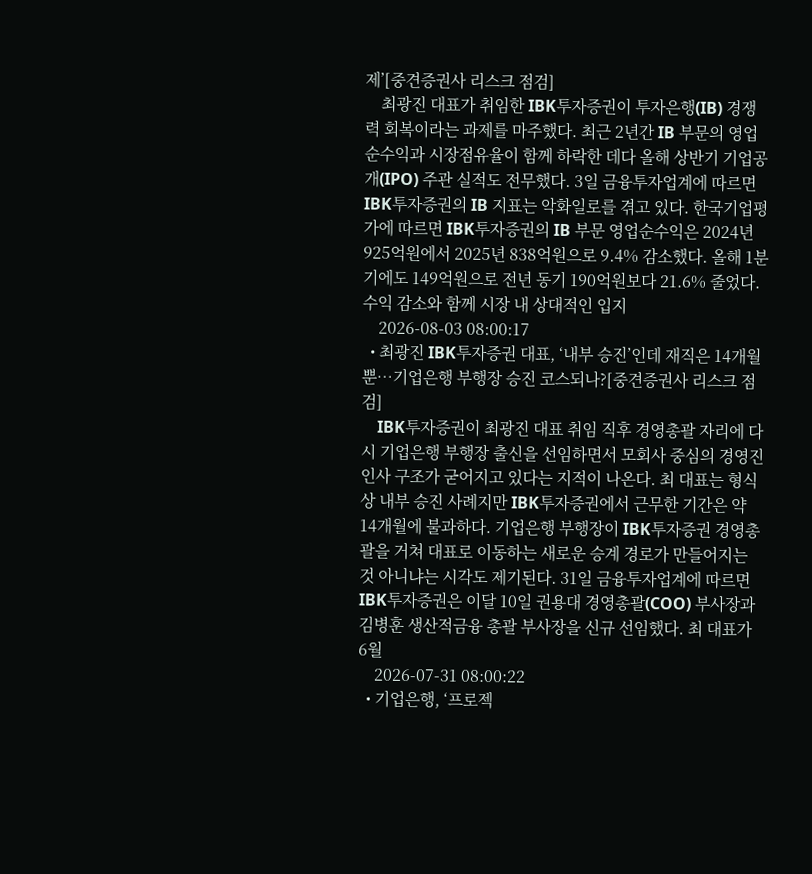제’[중견증권사 리스크 점검]
    최광진 대표가 취임한 IBK투자증권이 투자은행(IB) 경쟁력 회복이라는 과제를 마주했다. 최근 2년간 IB 부문의 영업순수익과 시장점유율이 함께 하락한 데다 올해 상반기 기업공개(IPO) 주관 실적도 전무했다. 3일 금융투자업계에 따르면 IBK투자증권의 IB 지표는 악화일로를 겪고 있다. 한국기업평가에 따르면 IBK투자증권의 IB 부문 영업순수익은 2024년 925억원에서 2025년 838억원으로 9.4% 감소했다. 올해 1분기에도 149억원으로 전년 동기 190억원보다 21.6% 줄었다. 수익 감소와 함께 시장 내 상대적인 입지
    2026-08-03 08:00:17
  • 최광진 IBK투자증권 대표, ‘내부 승진’인데 재직은 14개월뿐…기업은행 부행장 승진 코스되나?[중견증권사 리스크 점검]
    IBK투자증권이 최광진 대표 취임 직후 경영총괄 자리에 다시 기업은행 부행장 출신을 선임하면서 모회사 중심의 경영진 인사 구조가 굳어지고 있다는 지적이 나온다. 최 대표는 형식상 내부 승진 사례지만 IBK투자증권에서 근무한 기간은 약 14개월에 불과하다. 기업은행 부행장이 IBK투자증권 경영총괄을 거쳐 대표로 이동하는 새로운 승계 경로가 만들어지는 것 아니냐는 시각도 제기된다. 31일 금융투자업계에 따르면 IBK투자증권은 이달 10일 권용대 경영총괄(COO) 부사장과 김병훈 생산적금융 총괄 부사장을 신규 선임했다. 최 대표가 6월
    2026-07-31 08:00:22
  • 기업은행, ‘프로젝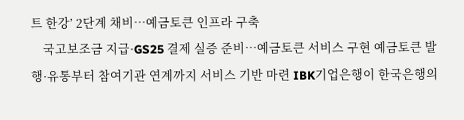트 한강’ 2단계 채비⋯예금토큰 인프라 구축
    국고보조금 지급·GS25 결제 실증 준비⋯예금토큰 서비스 구현 예금토큰 발행·유통부터 참여기관 연계까지 서비스 기반 마련 IBK기업은행이 한국은행의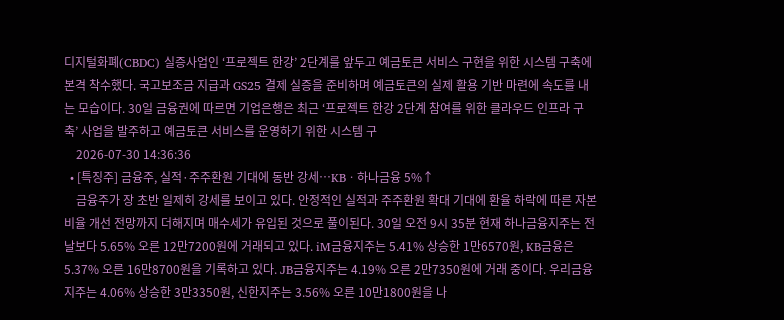디지털화폐(CBDC) 실증사업인 ‘프로젝트 한강’ 2단계를 앞두고 예금토큰 서비스 구현을 위한 시스템 구축에 본격 착수했다. 국고보조금 지급과 GS25 결제 실증을 준비하며 예금토큰의 실제 활용 기반 마련에 속도를 내는 모습이다. 30일 금융권에 따르면 기업은행은 최근 ‘프로젝트 한강 2단계 참여를 위한 클라우드 인프라 구축’ 사업을 발주하고 예금토큰 서비스를 운영하기 위한 시스템 구
    2026-07-30 14:36:36
  • [특징주] 금융주, 실적·주주환원 기대에 동반 강세…KBㆍ하나금융 5%↑
    금융주가 장 초반 일제히 강세를 보이고 있다. 안정적인 실적과 주주환원 확대 기대에 환율 하락에 따른 자본비율 개선 전망까지 더해지며 매수세가 유입된 것으로 풀이된다. 30일 오전 9시 35분 현재 하나금융지주는 전날보다 5.65% 오른 12만7200원에 거래되고 있다. iM금융지주는 5.41% 상승한 1만6570원, KB금융은 5.37% 오른 16만8700원을 기록하고 있다. JB금융지주는 4.19% 오른 2만7350원에 거래 중이다. 우리금융지주는 4.06% 상승한 3만3350원, 신한지주는 3.56% 오른 10만1800원을 나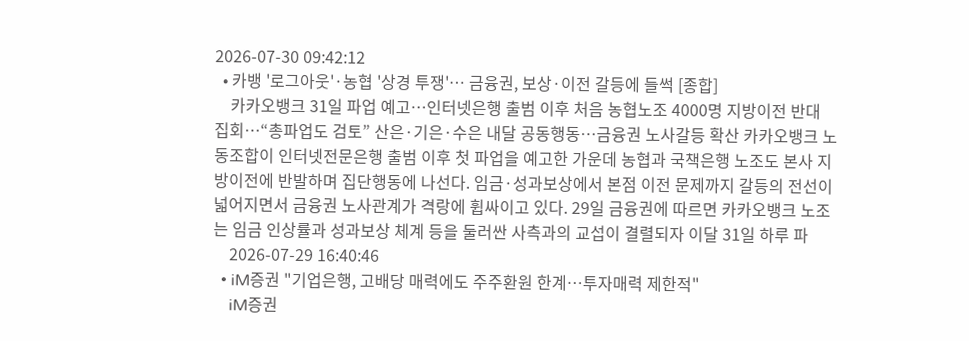2026-07-30 09:42:12
  • 카뱅 '로그아웃'·농협 '상경 투쟁'… 금융권, 보상·이전 갈등에 들썩 [종합]
    카카오뱅크 31일 파업 예고…인터넷은행 출범 이후 처음 농협노조 4000명 지방이전 반대 집회…“총파업도 검토” 산은·기은·수은 내달 공동행동…금융권 노사갈등 확산 카카오뱅크 노동조합이 인터넷전문은행 출범 이후 첫 파업을 예고한 가운데 농협과 국책은행 노조도 본사 지방이전에 반발하며 집단행동에 나선다. 임금·성과보상에서 본점 이전 문제까지 갈등의 전선이 넓어지면서 금융권 노사관계가 격랑에 휩싸이고 있다. 29일 금융권에 따르면 카카오뱅크 노조는 임금 인상률과 성과보상 체계 등을 둘러싼 사측과의 교섭이 결렬되자 이달 31일 하루 파
    2026-07-29 16:40:46
  • iM증권 "기업은행, 고배당 매력에도 주주환원 한계…투자매력 제한적"
    iM증권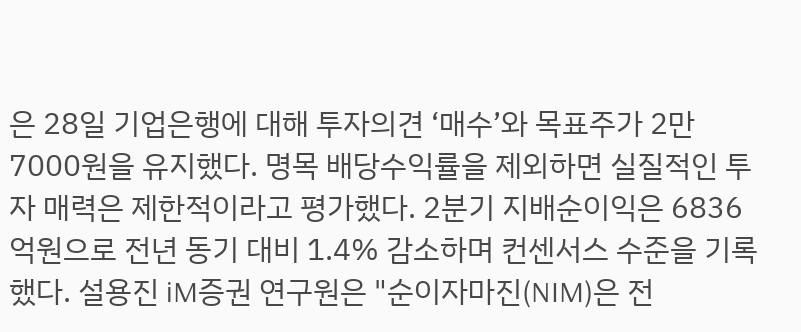은 28일 기업은행에 대해 투자의견 ‘매수’와 목표주가 2만7000원을 유지했다. 명목 배당수익률을 제외하면 실질적인 투자 매력은 제한적이라고 평가했다. 2분기 지배순이익은 6836억원으로 전년 동기 대비 1.4% 감소하며 컨센서스 수준을 기록했다. 설용진 iM증권 연구원은 "순이자마진(NIM)은 전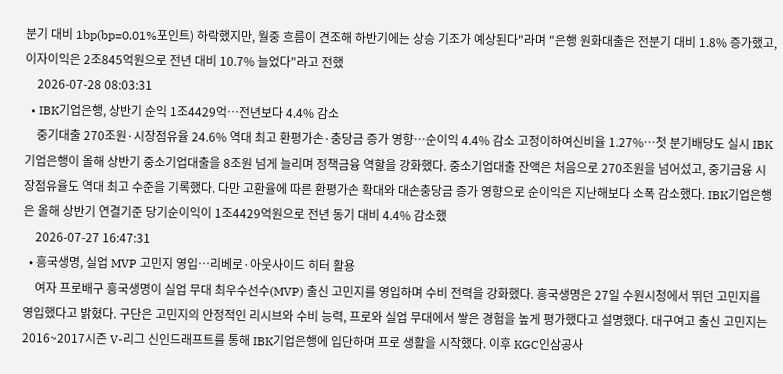분기 대비 1bp(bp=0.01%포인트) 하락했지만, 월중 흐름이 견조해 하반기에는 상승 기조가 예상된다"라며 "은행 원화대출은 전분기 대비 1.8% 증가했고, 이자이익은 2조845억원으로 전년 대비 10.7% 늘었다"라고 전했
    2026-07-28 08:03:31
  • IBK기업은행, 상반기 순익 1조4429억⋯전년보다 4.4% 감소
    중기대출 270조원·시장점유율 24.6% 역대 최고 환평가손·충당금 증가 영향⋯순이익 4.4% 감소 고정이하여신비율 1.27%⋯첫 분기배당도 실시 IBK기업은행이 올해 상반기 중소기업대출을 8조원 넘게 늘리며 정책금융 역할을 강화했다. 중소기업대출 잔액은 처음으로 270조원을 넘어섰고, 중기금융 시장점유율도 역대 최고 수준을 기록했다. 다만 고환율에 따른 환평가손 확대와 대손충당금 증가 영향으로 순이익은 지난해보다 소폭 감소했다. IBK기업은행은 올해 상반기 연결기준 당기순이익이 1조4429억원으로 전년 동기 대비 4.4% 감소했
    2026-07-27 16:47:31
  • 흥국생명, 실업 MVP 고민지 영입…리베로·아웃사이드 히터 활용
    여자 프로배구 흥국생명이 실업 무대 최우수선수(MVP) 출신 고민지를 영입하며 수비 전력을 강화했다. 흥국생명은 27일 수원시청에서 뛰던 고민지를 영입했다고 밝혔다. 구단은 고민지의 안정적인 리시브와 수비 능력, 프로와 실업 무대에서 쌓은 경험을 높게 평가했다고 설명했다. 대구여고 출신 고민지는 2016~2017시즌 V-리그 신인드래프트를 통해 IBK기업은행에 입단하며 프로 생활을 시작했다. 이후 KGC인삼공사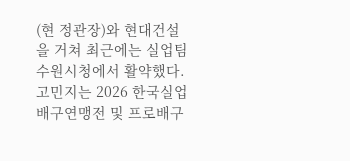(현 정관장)와 현대건설을 거쳐 최근에는 실업팀 수원시청에서 활약했다. 고민지는 2026 한국실업배구연맹전 및 프로배구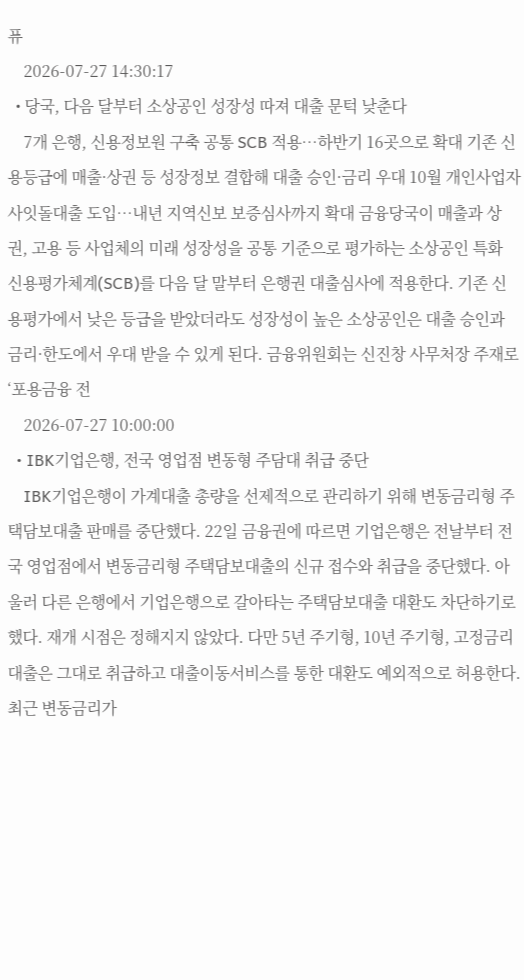퓨
    2026-07-27 14:30:17
  • 당국, 다음 달부터 소상공인 성장성 따져 대출 문턱 낮춘다
    7개 은행, 신용정보원 구축 공통 SCB 적용…하반기 16곳으로 확대 기존 신용등급에 매출·상권 등 성장정보 결합해 대출 승인·금리 우대 10월 개인사업자 사잇돌대출 도입…내년 지역신보 보증심사까지 확대 금융당국이 매출과 상권, 고용 등 사업체의 미래 성장성을 공통 기준으로 평가하는 소상공인 특화 신용평가체계(SCB)를 다음 달 말부터 은행권 대출심사에 적용한다. 기존 신용평가에서 낮은 등급을 받았더라도 성장성이 높은 소상공인은 대출 승인과 금리·한도에서 우대 받을 수 있게 된다. 금융위원회는 신진창 사무처장 주재로 ‘포용금융 전
    2026-07-27 10:00:00
  • IBK기업은행, 전국 영업점 변동형 주담대 취급 중단
    IBK기업은행이 가계대출 총량을 선제적으로 관리하기 위해 변동금리형 주택담보대출 판매를 중단했다. 22일 금융권에 따르면 기업은행은 전날부터 전국 영업점에서 변동금리형 주택담보대출의 신규 접수와 취급을 중단했다. 아울러 다른 은행에서 기업은행으로 갈아타는 주택담보대출 대환도 차단하기로 했다. 재개 시점은 정해지지 않았다. 다만 5년 주기형, 10년 주기형, 고정금리 대출은 그대로 취급하고 대출이동서비스를 통한 대환도 예외적으로 허용한다. 최근 변동금리가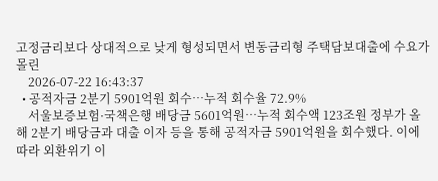고정금리보다 상대적으로 낮게 형성되면서 변동금리형 주택담보대출에 수요가 몰린
    2026-07-22 16:43:37
  • 공적자금 2분기 5901억원 회수…누적 회수율 72.9%
    서울보증보험·국책은행 배당금 5601억원…누적 회수액 123조원 정부가 올해 2분기 배당금과 대출 이자 등을 통해 공적자금 5901억원을 회수했다. 이에 따라 외환위기 이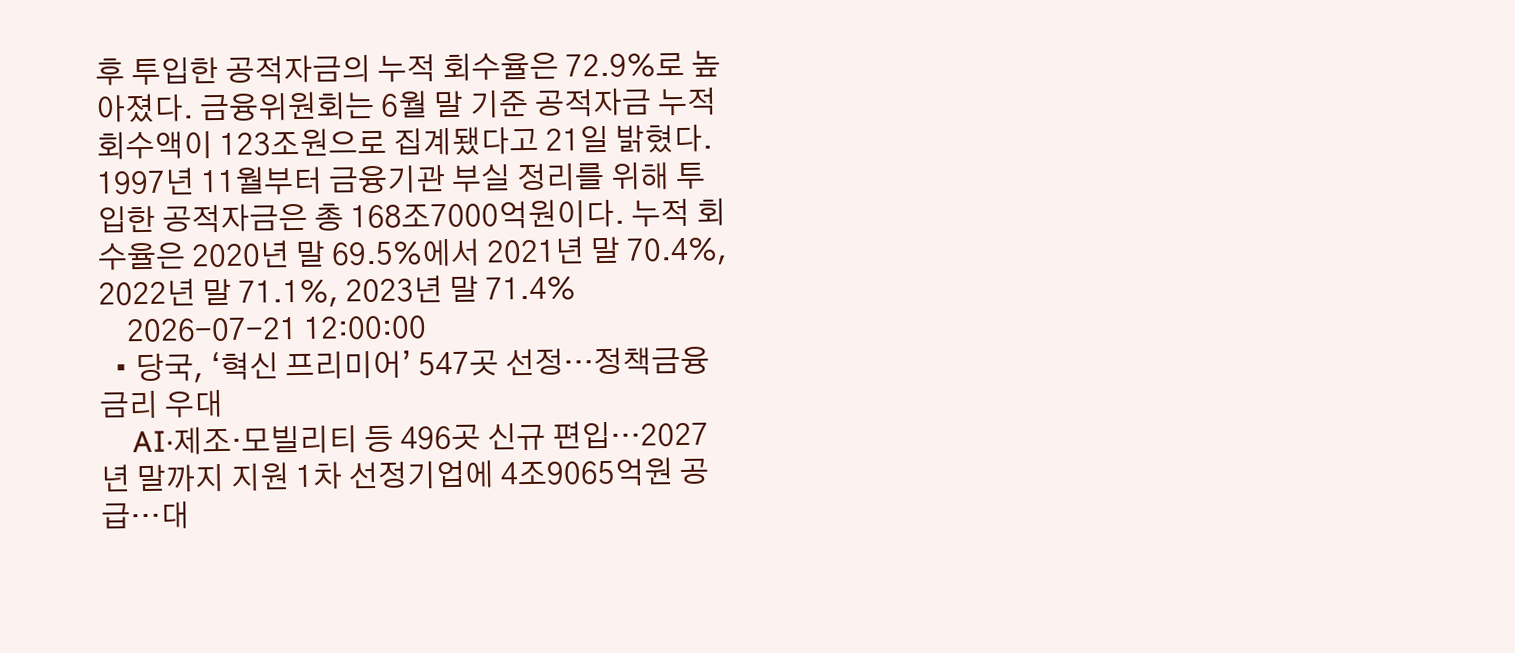후 투입한 공적자금의 누적 회수율은 72.9%로 높아졌다. 금융위원회는 6월 말 기준 공적자금 누적 회수액이 123조원으로 집계됐다고 21일 밝혔다. 1997년 11월부터 금융기관 부실 정리를 위해 투입한 공적자금은 총 168조7000억원이다. 누적 회수율은 2020년 말 69.5%에서 2021년 말 70.4%, 2022년 말 71.1%, 2023년 말 71.4%
    2026-07-21 12:00:00
  • 당국, ‘혁신 프리미어’ 547곳 선정…정책금융 금리 우대
    AI·제조·모빌리티 등 496곳 신규 편입…2027년 말까지 지원 1차 선정기업에 4조9065억원 공급…대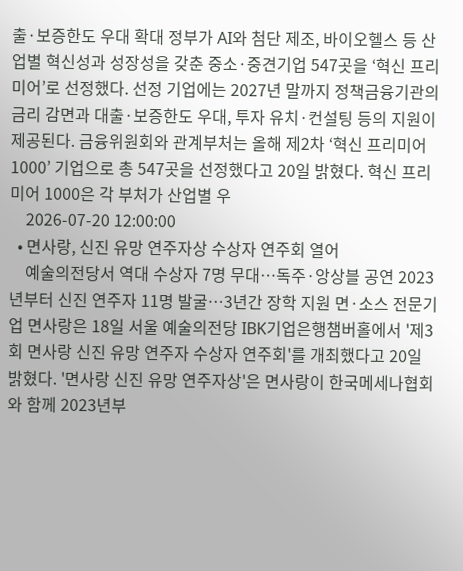출·보증한도 우대 확대 정부가 AI와 첨단 제조, 바이오헬스 등 산업별 혁신성과 성장성을 갖춘 중소·중견기업 547곳을 ‘혁신 프리미어’로 선정했다. 선정 기업에는 2027년 말까지 정책금융기관의 금리 감면과 대출·보증한도 우대, 투자 유치·컨설팅 등의 지원이 제공된다. 금융위원회와 관계부처는 올해 제2차 ‘혁신 프리미어 1000’ 기업으로 총 547곳을 선정했다고 20일 밝혔다. 혁신 프리미어 1000은 각 부처가 산업별 우
    2026-07-20 12:00:00
  • 면사랑, 신진 유망 연주자상 수상자 연주회 열어
    예술의전당서 역대 수상자 7명 무대…독주·앙상블 공연 2023년부터 신진 연주자 11명 발굴…3년간 장학 지원 면·소스 전문기업 면사랑은 18일 서울 예술의전당 IBK기업은행챔버홀에서 '제3회 면사랑 신진 유망 연주자 수상자 연주회'를 개최했다고 20일 밝혔다. '면사랑 신진 유망 연주자상'은 면사랑이 한국메세나협회와 함께 2023년부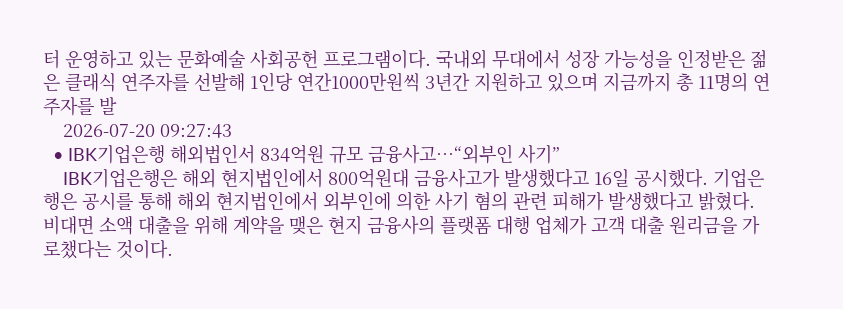터 운영하고 있는 문화예술 사회공헌 프로그램이다. 국내외 무대에서 성장 가능성을 인정받은 젊은 클래식 연주자를 선발해 1인당 연간1000만원씩 3년간 지원하고 있으며 지금까지 총 11명의 연주자를 발
    2026-07-20 09:27:43
  • IBK기업은행 해외법인서 834억원 규모 금융사고⋯“외부인 사기”
    IBK기업은행은 해외 현지법인에서 800억원대 금융사고가 발생했다고 16일 공시했다. 기업은행은 공시를 통해 해외 현지법인에서 외부인에 의한 사기 혐의 관련 피해가 발생했다고 밝혔다. 비대면 소액 대출을 위해 계약을 맺은 현지 금융사의 플랫폼 대행 업체가 고객 대출 원리금을 가로챘다는 것이다.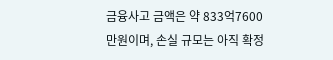금융사고 금액은 약 833억7600만원이며, 손실 규모는 아직 확정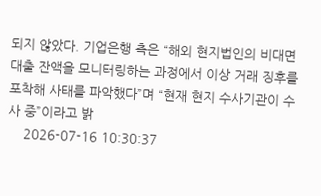되지 않았다. 기업은행 측은 “해외 현지법인의 비대면 대출 잔액을 모니터링하는 과정에서 이상 거래 징후를 포착해 사태를 파악했다”며 “현재 현지 수사기관이 수사 중”이라고 밝
    2026-07-16 10:30:37